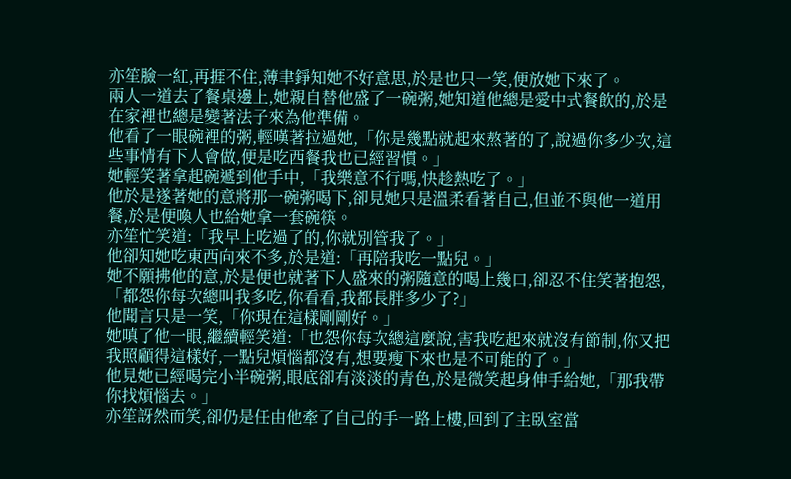亦笙臉一紅,再捱不住,薄聿錚知她不好意思,於是也只一笑,便放她下來了。
兩人一道去了餐桌邊上,她親自替他盛了一碗粥,她知道他總是愛中式餐飲的,於是在家裡也總是變著法子來為他準備。
他看了一眼碗裡的粥,輕嘆著拉過她,「你是幾點就起來熬著的了,說過你多少次,這些事情有下人會做,便是吃西餐我也已經習慣。」
她輕笑著拿起碗遞到他手中,「我樂意不行嗎,快趁熱吃了。」
他於是遂著她的意將那一碗粥喝下,卻見她只是溫柔看著自己,但並不與他一道用餐,於是便喚人也給她拿一套碗筷。
亦笙忙笑道:「我早上吃過了的,你就別管我了。」
他卻知她吃東西向來不多,於是道:「再陪我吃一點兒。」
她不願拂他的意,於是便也就著下人盛來的粥隨意的喝上幾口,卻忍不住笑著抱怨,「都怨你每次總叫我多吃,你看看,我都長胖多少了?」
他聞言只是一笑,「你現在這樣剛剛好。」
她嗔了他一眼,繼續輕笑道:「也怨你每次總這麼說,害我吃起來就沒有節制,你又把我照顧得這樣好,一點兒煩惱都沒有,想要瘦下來也是不可能的了。」
他見她已經喝完小半碗粥,眼底卻有淡淡的青色,於是微笑起身伸手給她,「那我帶你找煩惱去。」
亦笙訝然而笑,卻仍是任由他牽了自己的手一路上樓,回到了主臥室當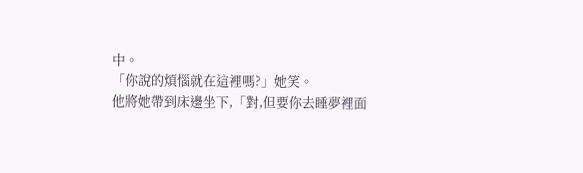中。
「你說的煩惱就在這裡嗎?」她笑。
他將她帶到床邊坐下,「對,但要你去睡夢裡面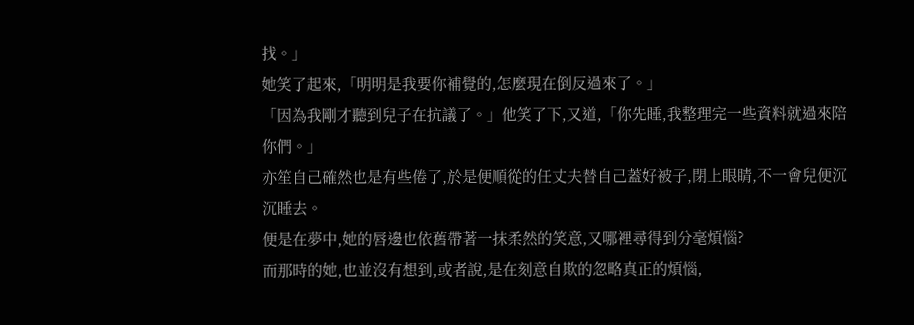找。」
她笑了起來,「明明是我要你補覺的,怎麼現在倒反過來了。」
「因為我剛才聽到兒子在抗議了。」他笑了下,又道,「你先睡,我整理完一些資料就過來陪你們。」
亦笙自己確然也是有些倦了,於是便順從的任丈夫替自己蓋好被子,閉上眼睛,不一會兒便沉沉睡去。
便是在夢中,她的唇邊也依舊帶著一抹柔然的笑意,又哪裡尋得到分毫煩惱?
而那時的她,也並沒有想到,或者說,是在刻意自欺的忽略真正的煩惱,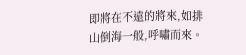即將在不遠的將來,如排山倒海一般,呼嘯而來。